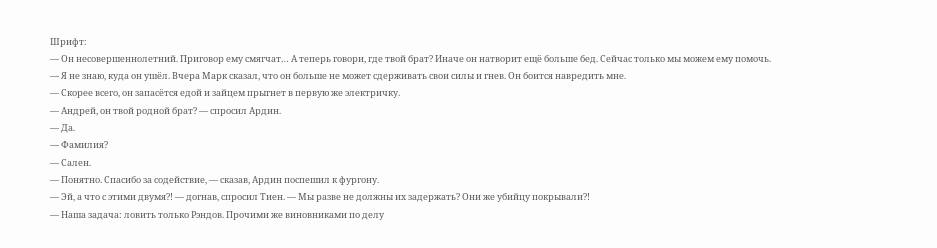Шрифт:
— Он несовершеннолетний. Приговор ему смягчат… А теперь говори, где твой брат? Иначе он натворит ещё больше бед. Сейчас только мы можем ему помочь.
— Я не знаю, куда он ушёл. Вчера Марк сказал, что он больше не может сдерживать свои силы и гнев. Он боится навредить мне.
— Скорее всего, он запасётся едой и зайцем прыгнет в первую же электричку.
— Андрей, он твой родной брат? — спросил Ардин.
— Да.
— Фамилия?
— Сален.
— Понятно. Спасибо за содействие, — сказав, Ардин поспешил к фургону.
— Эй, а что с этими двумя?! — догнав, спросил Тиен. — Мы разве не должны их задержать? Они же убийцу покрывали?!
— Наша задача: ловить только Рэндов. Прочими же виновниками по делу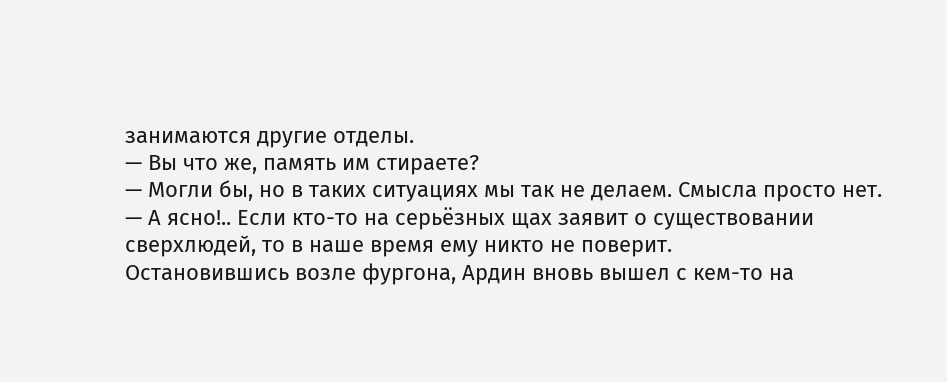занимаются другие отделы.
— Вы что же, память им стираете?
— Могли бы, но в таких ситуациях мы так не делаем. Смысла просто нет.
— А ясно!.. Если кто-то на серьёзных щах заявит о существовании сверхлюдей, то в наше время ему никто не поверит.
Остановившись возле фургона, Ардин вновь вышел с кем-то на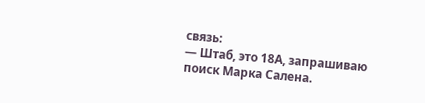связь:
— Штаб, это 18А, запрашиваю поиск Марка Салена.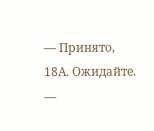— Принято, 18А. Ожидайте.
—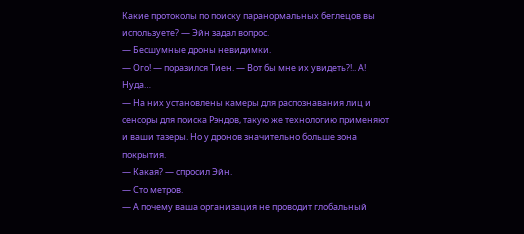Какие протоколы по поиску паранормальных беглецов вы используете? — Эйн задал вопрос.
— Бесшумные дроны невидимки.
— Ого! — поразился Тиен. — Вот бы мне их увидеть?!.. А! Нуда…
— На них установлены камеры для распознавания лиц и сенсоры для поиска Рэндов, такую же технологию применяют и ваши тазеры. Но у дронов значительно больше зона покрытия.
— Какая? — спросил Эйн.
— Сто метров.
— А почему ваша организация не проводит глобальный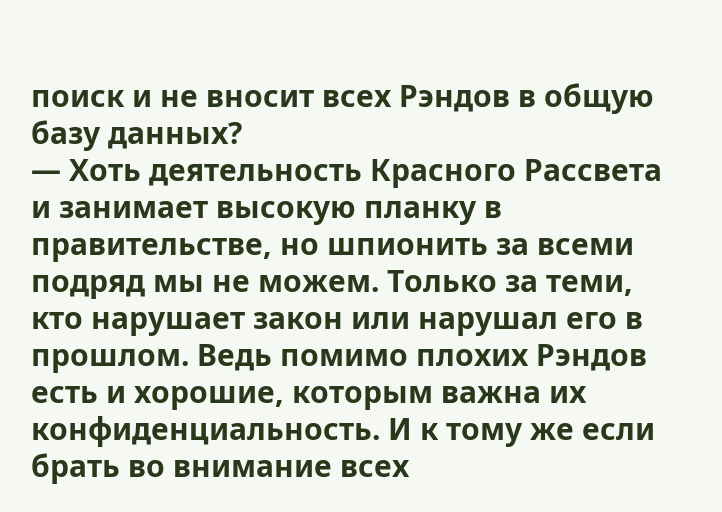поиск и не вносит всех Рэндов в общую базу данных?
— Хоть деятельность Красного Рассвета и занимает высокую планку в правительстве, но шпионить за всеми подряд мы не можем. Только за теми, кто нарушает закон или нарушал его в прошлом. Ведь помимо плохих Рэндов есть и хорошие, которым важна их конфиденциальность. И к тому же если брать во внимание всех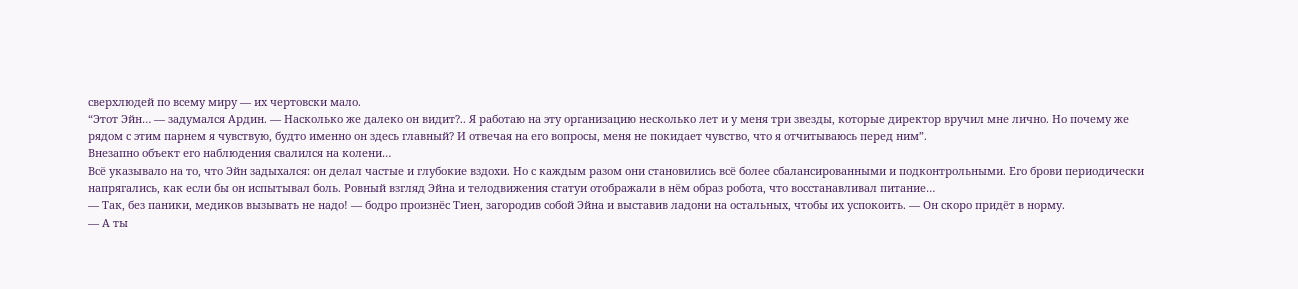сверхлюдей по всему миру — их чертовски мало.
“Этот Эйн… — задумался Ардин. — Насколько же далеко он видит?.. Я работаю на эту организацию несколько лет и у меня три звезды, которые директор вручил мне лично. Но почему же рядом с этим парнем я чувствую, будто именно он здесь главный? И отвечая на его вопросы, меня не покидает чувство, что я отчитываюсь перед ним”.
Внезапно объект его наблюдения свалился на колени…
Всё указывало на то, что Эйн задыхался: он делал частые и глубокие вздохи. Но с каждым разом они становились всё более сбалансированными и подконтрольными. Его брови периодически напрягались, как если бы он испытывал боль. Ровный взгляд Эйна и телодвижения статуи отображали в нём образ робота, что восстанавливал питание…
— Так, без паники, медиков вызывать не надо! — бодро произнёс Тиен, загородив собой Эйна и выставив ладони на остальных, чтобы их успокоить. — Он скоро придёт в норму.
— А ты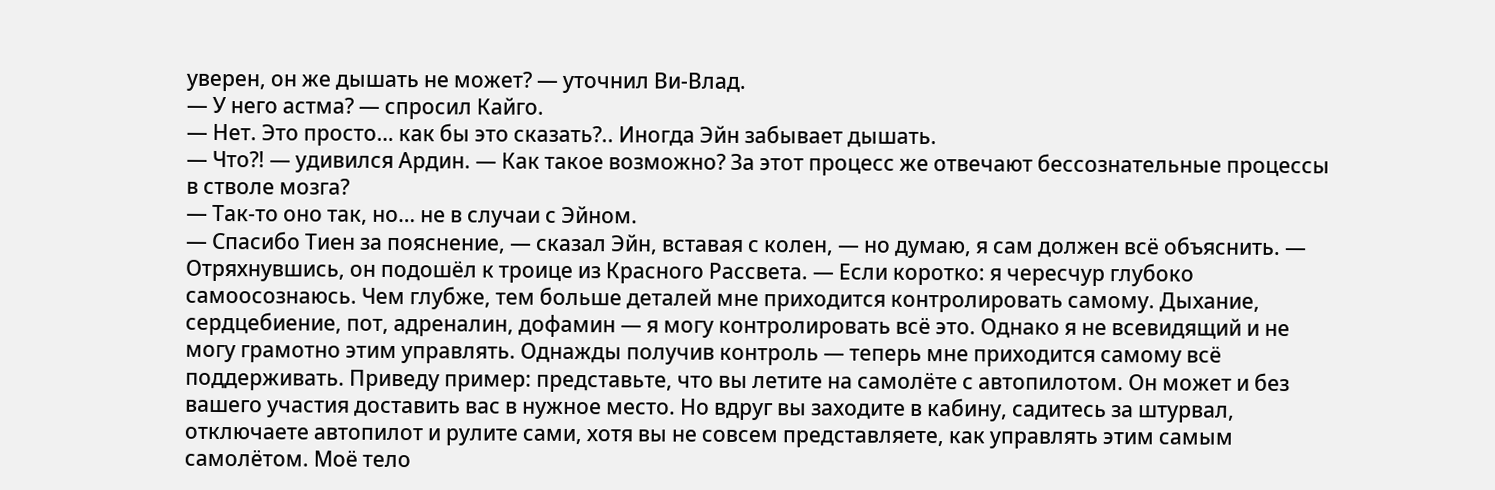уверен, он же дышать не может? — уточнил Ви-Влад.
— У него астма? — спросил Кайго.
— Нет. Это просто… как бы это сказать?.. Иногда Эйн забывает дышать.
— Что?! — удивился Ардин. — Как такое возможно? За этот процесс же отвечают бессознательные процессы в стволе мозга?
— Так-то оно так, но… не в случаи с Эйном.
— Спасибо Тиен за пояснение, — сказал Эйн, вставая с колен, — но думаю, я сам должен всё объяснить. — Отряхнувшись, он подошёл к троице из Красного Рассвета. — Если коротко: я чересчур глубоко самоосознаюсь. Чем глубже, тем больше деталей мне приходится контролировать самому. Дыхание, сердцебиение, пот, адреналин, дофамин — я могу контролировать всё это. Однако я не всевидящий и не могу грамотно этим управлять. Однажды получив контроль — теперь мне приходится самому всё поддерживать. Приведу пример: представьте, что вы летите на самолёте с автопилотом. Он может и без вашего участия доставить вас в нужное место. Но вдруг вы заходите в кабину, садитесь за штурвал, отключаете автопилот и рулите сами, хотя вы не совсем представляете, как управлять этим самым самолётом. Моё тело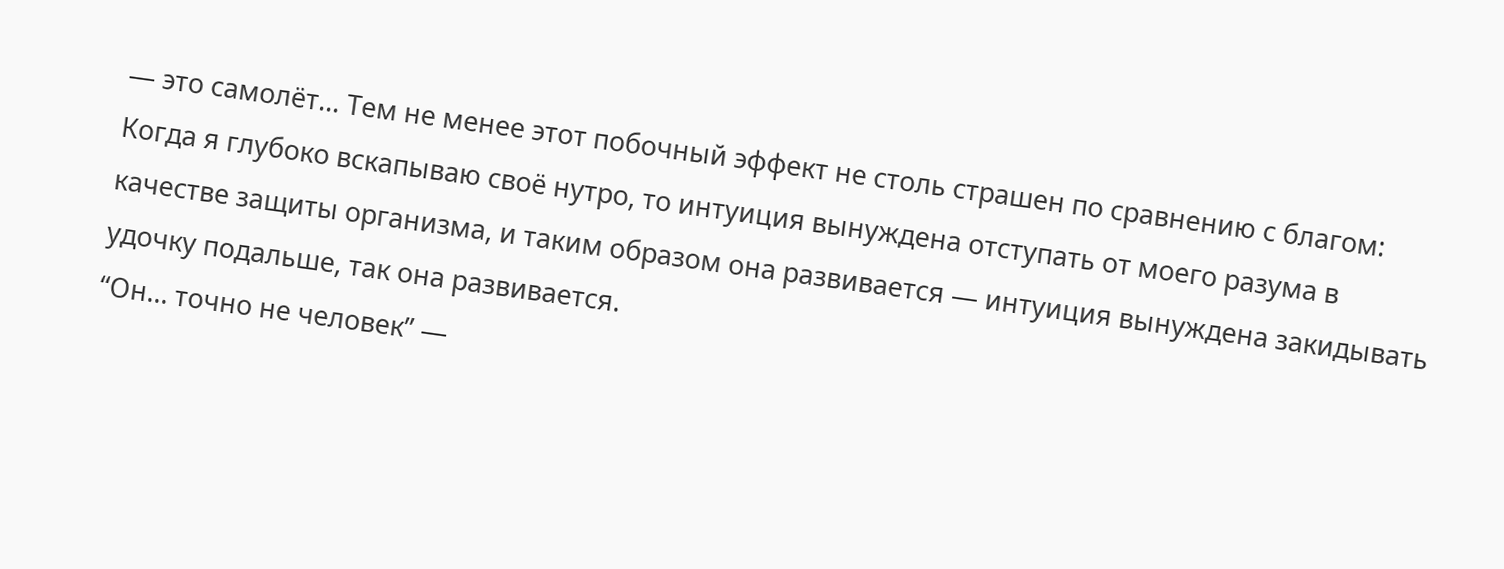— это самолёт… Тем не менее этот побочный эффект не столь страшен по сравнению с благом: Когда я глубоко вскапываю своё нутро, то интуиция вынуждена отступать от моего разума в качестве защиты организма, и таким образом она развивается — интуиция вынуждена закидывать удочку подальше, так она развивается.
“Он… точно не человек” —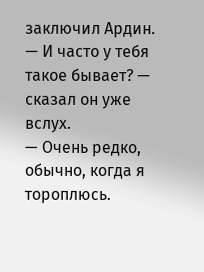заключил Ардин.
— И часто у тебя такое бывает? — сказал он уже вслух.
— Очень редко, обычно, когда я тороплюсь.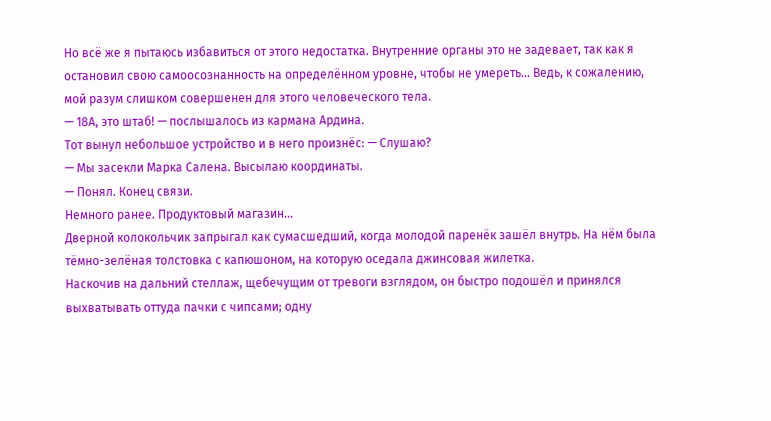Но всё же я пытаюсь избавиться от этого недостатка. Внутренние органы это не задевает, так как я остановил свою самоосознанность на определённом уровне, чтобы не умереть… Ведь, к сожалению, мой разум слишком совершенен для этого человеческого тела.
— 18А, это штаб! — послышалось из кармана Ардина.
Тот вынул небольшое устройство и в него произнёс: — Слушаю?
— Мы засекли Марка Салена. Высылаю координаты.
— Понял. Конец связи.
Немного ранее. Продуктовый магазин…
Дверной колокольчик запрыгал как сумасшедший, когда молодой паренёк зашёл внутрь. На нём была тёмно-зелёная толстовка с капюшоном, на которую оседала джинсовая жилетка.
Наскочив на дальний стеллаж, щебечущим от тревоги взглядом, он быстро подошёл и принялся выхватывать оттуда пачки с чипсами; одну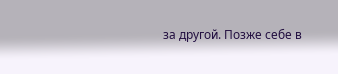за другой. Позже себе в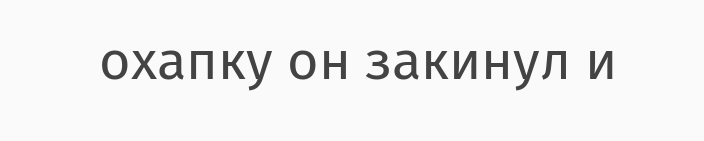охапку он закинул и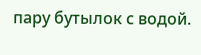пару бутылок с водой.